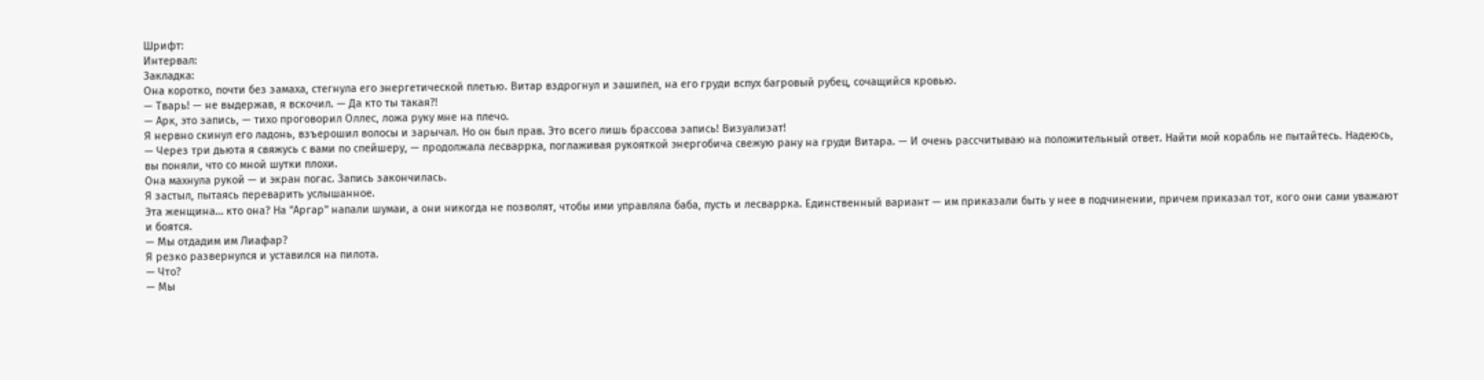Шрифт:
Интервал:
Закладка:
Она коротко, почти без замаха, стегнула его энергетической плетью. Витар вздрогнул и зашипел, на его груди вспух багровый рубец, сочащийся кровью.
— Тварь! — не выдержав, я вскочил. — Да кто ты такая?!
— Арк, это запись, — тихо проговорил Оллес, ложа руку мне на плечо.
Я нервно скинул его ладонь, взъерошил волосы и зарычал. Но он был прав. Это всего лишь брассова запись! Визуализат!
— Через три дьюта я свяжусь с вами по спейшеру, — продолжала лесваррка, поглаживая рукояткой энергобича свежую рану на груди Витара. — И очень рассчитываю на положительный ответ. Найти мой корабль не пытайтесь. Надеюсь, вы поняли, что со мной шутки плохи.
Она махнула рукой — и экран погас. Запись закончилась.
Я застыл, пытаясь переварить услышанное.
Эта женщина… кто она? На "Аргар" напали шумаи, а они никогда не позволят, чтобы ими управляла баба, пусть и лесваррка. Единственный вариант — им приказали быть у нее в подчинении, причем приказал тот, кого они сами уважают и боятся.
— Мы отдадим им Лиафар?
Я резко развернулся и уставился на пилота.
— Что?
— Мы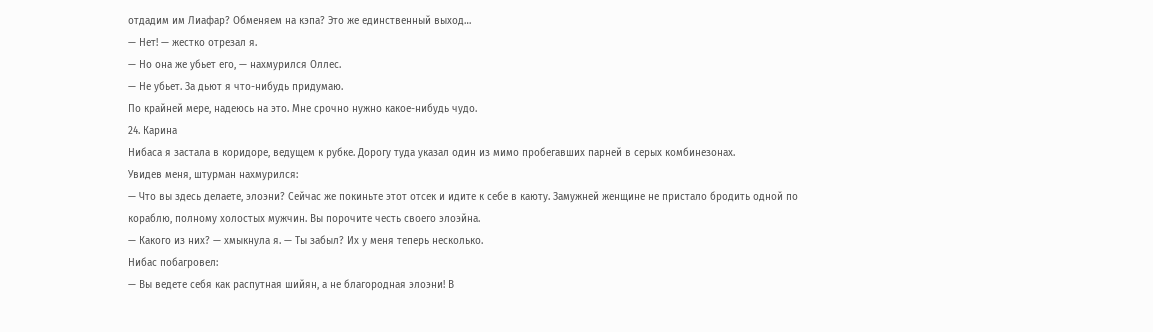отдадим им Лиафар? Обменяем на кэпа? Это же единственный выход…
— Нет! — жестко отрезал я.
— Но она же убьет его, — нахмурился Оллес.
— Не убьет. За дьют я что-нибудь придумаю.
По крайней мере, надеюсь на это. Мне срочно нужно какое-нибудь чудо.
24. Карина
Нибаса я застала в коридоре, ведущем к рубке. Дорогу туда указал один из мимо пробегавших парней в серых комбинезонах.
Увидев меня, штурман нахмурился:
— Что вы здесь делаете, элоэни? Сейчас же покиньте этот отсек и идите к себе в каюту. Замужней женщине не пристало бродить одной по кораблю, полному холостых мужчин. Вы порочите честь своего элоэйна.
— Какого из них? — хмыкнула я. — Ты забыл? Их у меня теперь несколько.
Нибас побагровел:
— Вы ведете себя как распутная шийян, а не благородная элоэни! В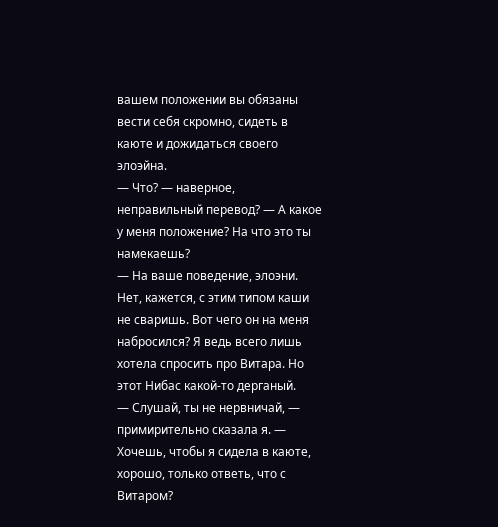вашем положении вы обязаны вести себя скромно, сидеть в каюте и дожидаться своего элоэйна.
— Что? — наверное, неправильный перевод? — А какое у меня положение? На что это ты намекаешь?
— На ваше поведение, элоэни.
Нет, кажется, с этим типом каши не сваришь. Вот чего он на меня набросился? Я ведь всего лишь хотела спросить про Витара. Но этот Нибас какой-то дерганый.
— Слушай, ты не нервничай, — примирительно сказала я. — Хочешь, чтобы я сидела в каюте, хорошо, только ответь, что с Витаром?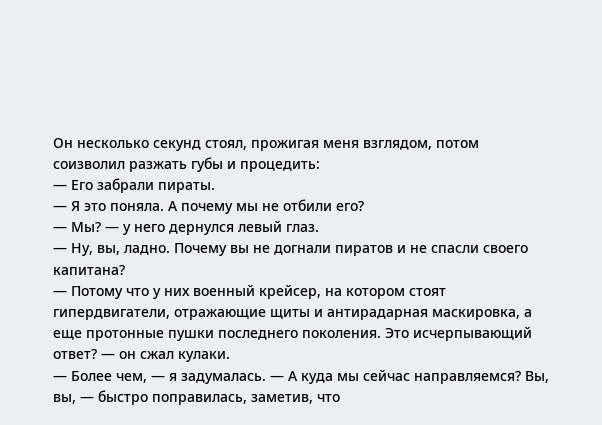Он несколько секунд стоял, прожигая меня взглядом, потом соизволил разжать губы и процедить:
— Его забрали пираты.
— Я это поняла. А почему мы не отбили его?
— Мы? — у него дернулся левый глаз.
— Ну, вы, ладно. Почему вы не догнали пиратов и не спасли своего капитана?
— Потому что у них военный крейсер, на котором стоят гипердвигатели, отражающие щиты и антирадарная маскировка, а еще протонные пушки последнего поколения. Это исчерпывающий ответ? — он сжал кулаки.
— Более чем, — я задумалась. — А куда мы сейчас направляемся? Вы, вы, — быстро поправилась, заметив, что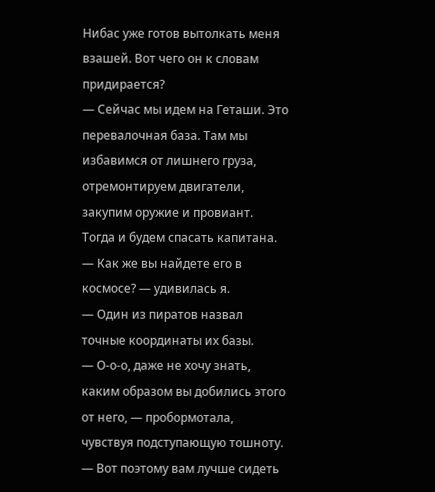Нибас уже готов вытолкать меня взашей. Вот чего он к словам придирается?
— Сейчас мы идем на Геташи. Это перевалочная база. Там мы избавимся от лишнего груза, отремонтируем двигатели, закупим оружие и провиант. Тогда и будем спасать капитана.
— Как же вы найдете его в космосе? — удивилась я.
— Один из пиратов назвал точные координаты их базы.
— О-о-о, даже не хочу знать, каким образом вы добились этого от него, — пробормотала, чувствуя подступающую тошноту.
— Вот поэтому вам лучше сидеть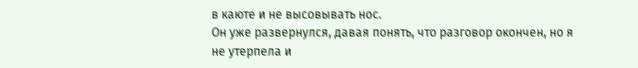в каюте и не высовывать нос.
Он уже развернулся, давая понять, что разговор окончен, но я не утерпела и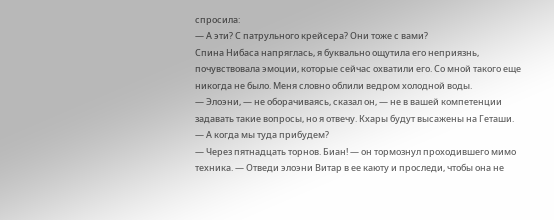спросила:
— А эти? С патрульного крейсера? Они тоже с вами?
Спина Нибаса напряглась, я буквально ощутила его неприязнь, почувствовала эмоции, которые сейчас охватили его. Со мной такого еще никогда не было. Меня словно облили ведром холодной воды.
— Элоэни, — не оборачиваясь, сказал он, — не в вашей компетенции задавать такие вопросы, но я отвечу. Кхары будут высажены на Геташи.
— А когда мы туда прибудем?
— Через пятнадцать торнов. Биан! — он тормознул проходившего мимо техника. — Отведи элоэни Витар в ее каюту и проследи, чтобы она не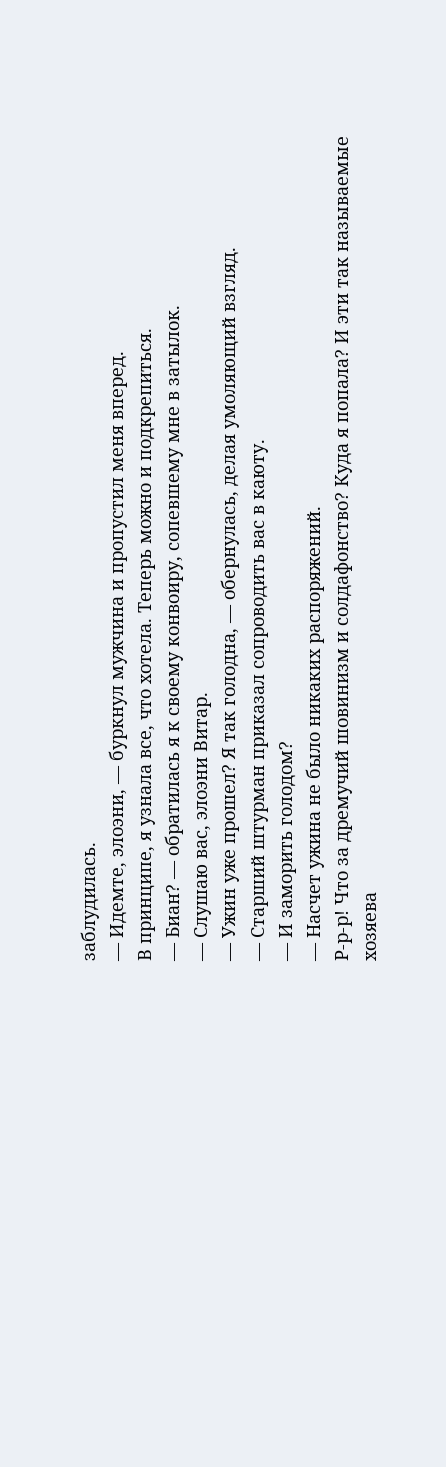заблудилась.
— Идемте, элоэни, — буркнул мужчина и пропустил меня вперед.
В принципе, я узнала все, что хотела. Теперь можно и подкрепиться.
— Биан? — обратилась я к своему конвоиру, сопевшему мне в затылок.
— Слушаю вас, элоэни Витар.
— Ужин уже прошел? Я так голодна, — обернулась, делая умоляющий взгляд.
— Старший штурман приказал сопроводить вас в каюту.
— И заморить голодом?
— Насчет ужина не было никаких распоряжений.
Р-р-р! Что за дремучий шовинизм и солдафонство? Куда я попала? И эти так называемые хозяева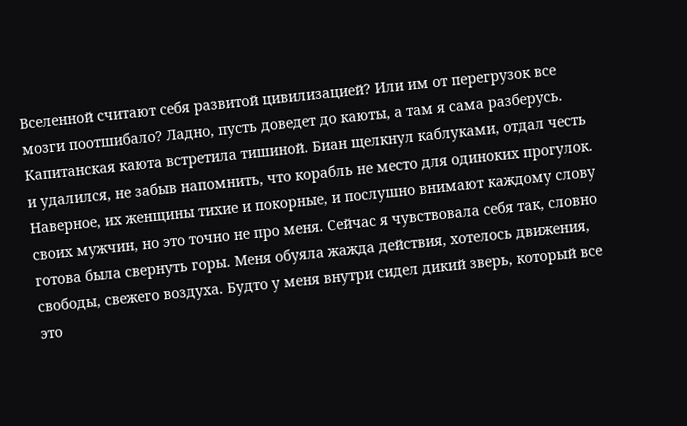Вселенной считают себя развитой цивилизацией? Или им от перегрузок все мозги поотшибало? Ладно, пусть доведет до каюты, а там я сама разберусь.
Капитанская каюта встретила тишиной. Биан щелкнул каблуками, отдал честь и удалился, не забыв напомнить, что корабль не место для одиноких прогулок.
Наверное, их женщины тихие и покорные, и послушно внимают каждому слову своих мужчин, но это точно не про меня. Сейчас я чувствовала себя так, словно готова была свернуть горы. Меня обуяла жажда действия, хотелось движения, свободы, свежего воздуха. Будто у меня внутри сидел дикий зверь, который все это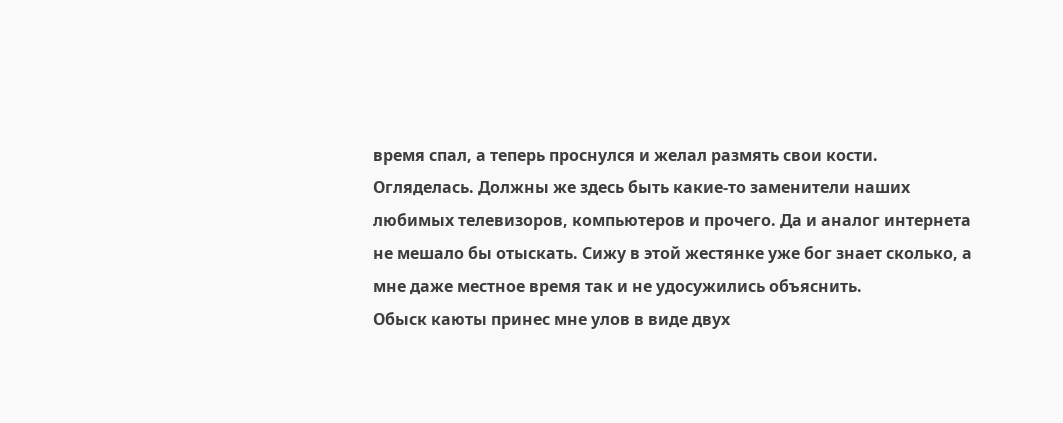время спал, а теперь проснулся и желал размять свои кости.
Огляделась. Должны же здесь быть какие-то заменители наших любимых телевизоров, компьютеров и прочего. Да и аналог интернета не мешало бы отыскать. Сижу в этой жестянке уже бог знает сколько, а мне даже местное время так и не удосужились объяснить.
Обыск каюты принес мне улов в виде двух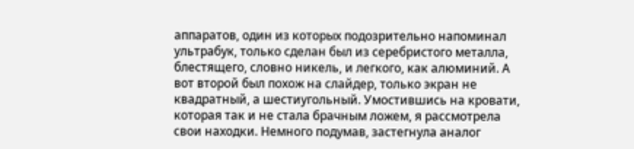аппаратов, один из которых подозрительно напоминал ультрабук, только сделан был из серебристого металла, блестящего, словно никель, и легкого, как алюминий. А вот второй был похож на слайдер, только экран не квадратный, а шестиугольный. Умостившись на кровати, которая так и не стала брачным ложем, я рассмотрела свои находки. Немного подумав, застегнула аналог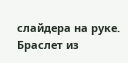слайдера на руке. Браслет из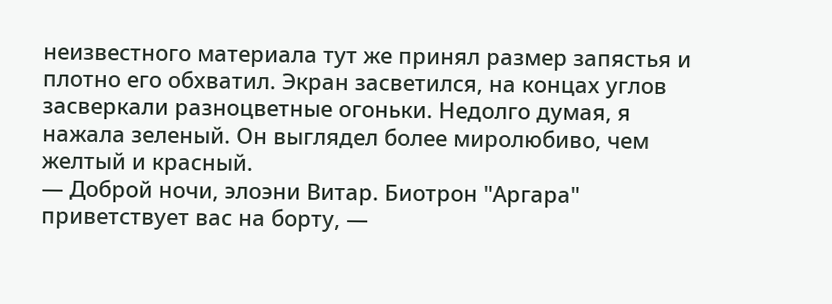неизвестного материала тут же принял размер запястья и плотно его обхватил. Экран засветился, на концах углов засверкали разноцветные огоньки. Недолго думая, я нажала зеленый. Он выглядел более миролюбиво, чем желтый и красный.
— Доброй ночи, элоэни Витар. Биотрон "Аргара" приветствует вас на борту, —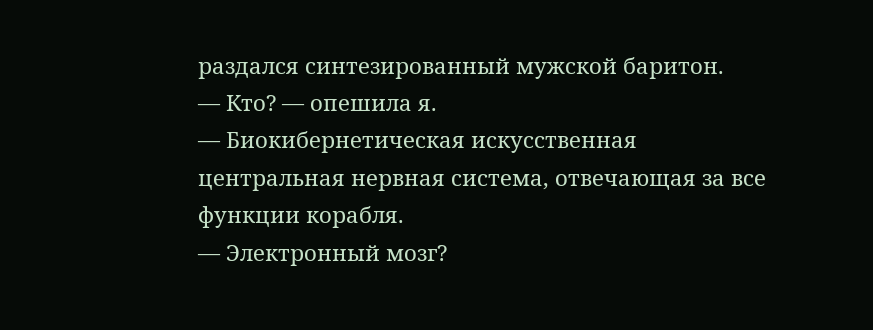раздался синтезированный мужской баритон.
— Кто? — опешила я.
— Биокибернетическая искусственная центральная нервная система, отвечающая за все функции корабля.
— Электронный мозг?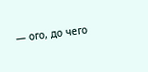— ого, до чего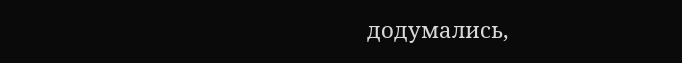додумались,